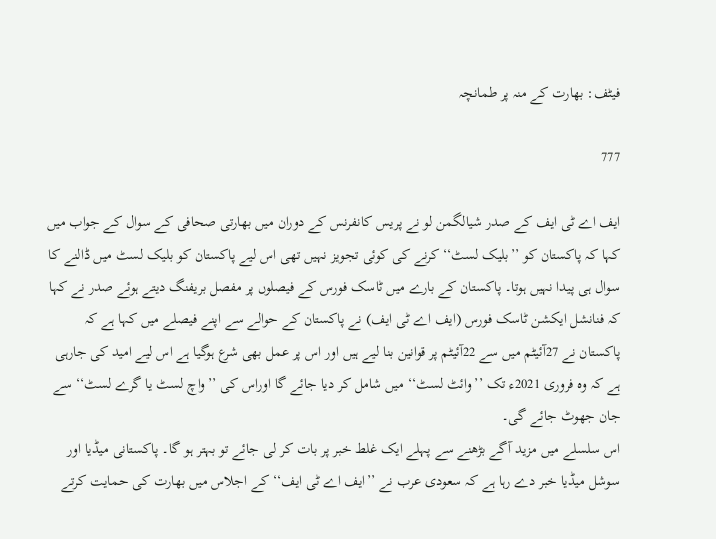فیٹف: بھارت کے منہ پر طمانچہ

777

ایف اے ٹی ایف کے صدر شیالگمن لو نے پریس کانفرنس کے دوران میں بھارتی صحافی کے سوال کے جواب میں کہا کہ پاکستان کو ’’بلیک لسٹ‘‘ کرنے کی کوئی تجویز نہیں تھی اس لیے پاکستان کو بلیک لسٹ میں ڈالنے کا سوال ہی پیدا نہیں ہوتا۔ پاکستان کے بارے میں ٹاسک فورس کے فیصلوں پر مفصل بریفنگ دیتے ہوئے صدر نے کہا کہ فنانشل ایکشن ٹاسک فورس (ایف اے ٹی ایف) نے پاکستان کے حوالے سے اپنے فیصلے میں کہا ہے کہ پاکستان نے 27آئیٹم میں سے 22آئیٹم پر قوانین بنا لیے ہیں اور اس پر عمل بھی شرع ہوگیا ہے اس لیے امید کی جارہی ہے کہ وہ فروری 2021ء تک ’’وائٹ لسٹ‘‘ میں شامل کر دیا جائے گا اوراس کی ’’واچ لسٹ یا گرے لسٹ‘‘ سے جان جھوٹ جائے گی۔
اس سلسلے میں مزید آگے بڑھنے سے پہلے ایک غلط خبر پر بات کر لی جائے تو بہتر ہو گا۔ پاکستانی میڈیا اور سوشل میڈیا خبر دے رہا ہے کہ سعودی عرب نے ’’ایف اے ٹی ایف‘‘ کے اجلاس میں بھارت کی حمایت کرتے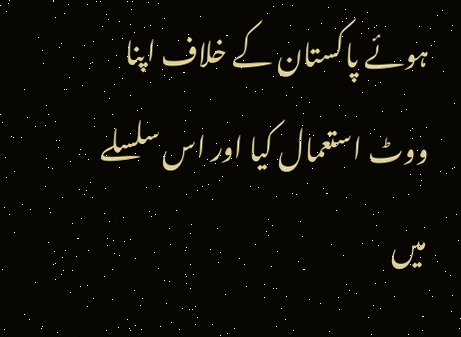ہوئے پاکستان کے خلاف اپنا ووٹ استعمال کیا اور اس سلسلے میں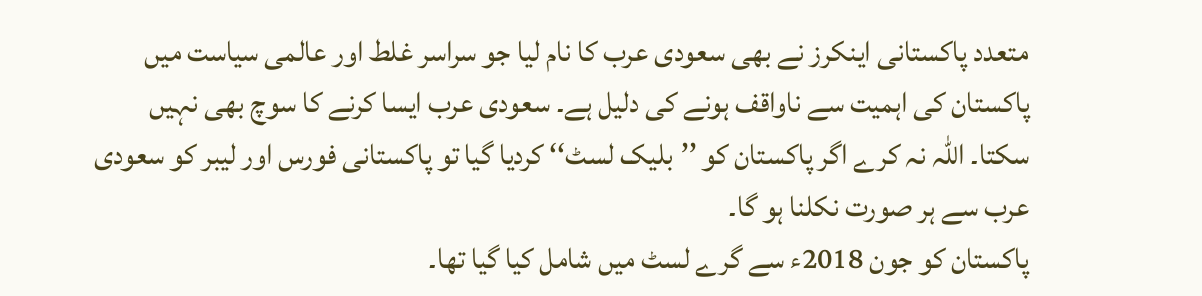متعدد پاکستانی اینکرز نے بھی سعودی عرب کا نام لیا جو سراسر غلط اور عالمی سیاست میں پاکستان کی اہمیت سے ناواقف ہونے کی دلیل ہے۔ سعودی عرب ایسا کرنے کا سوچ بھی نہیں سکتا۔ اللہ نہ کرے اگر پاکستان کو ’’بلیک لسٹ‘‘ کردیا گیا تو پاکستانی فورس اور لیبر کو سعودی عرب سے ہر صورت نکلنا ہو گا۔
پاکستان کو جون 2018ء سے گرے لسٹ میں شامل کیا گیا تھا۔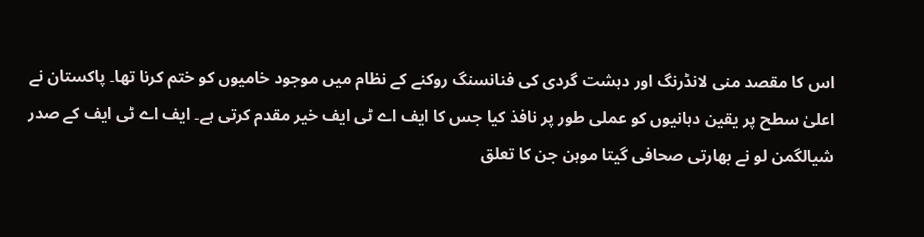اس کا مقصد منی لانڈرنگ اور دہشت گردی کی فنانسنگ روکنے کے نظام میں موجود خامیوں کو ختم کرنا تھا۔ پاکستان نے اعلیٰ سطح پر یقین دہانیوں کو عملی طور پر نافذ کیا جس کا ایف اے ٹی ایف خیر مقدم کرتی ہے۔ ایف اے ٹی ایف کے صدر شیالگمن لو نے بھارتی صحافی گیتا موہن جن کا تعلق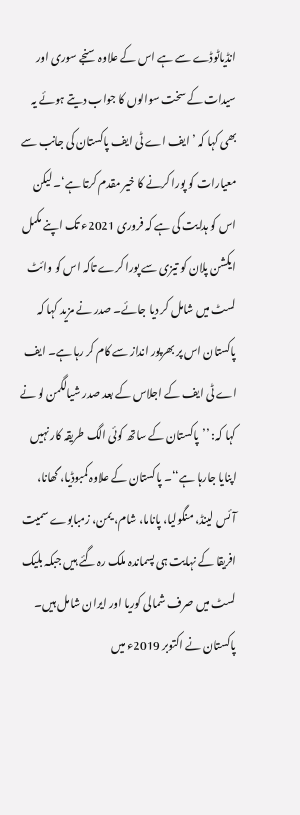انڈیاٹوڈے سے ہے اس کے علاوہ سنجے سوری اور سیدات کے سخت سوالوں کا جواب دیتے ہوئے یہ بھی کہا کہ ’ایف اے ٹی ایف پاکستان کی جانب سے معیارات کو پورا کرنے کا خیر مقدم کرتا ہے‘۔ لیکن اس کو ہدایت کی ہے کہ فروری 2021ء تک اپنے مکمل ایکشن پلان کو تیزی سے پورا کرے تاکہ اس کو وائٹ لسٹ میں شامل کر دیا جائے۔ صدر نے مزید کہا کہ پاکستان اس پر بھرپور انداز سے کام کر رہا ہے۔ ایف اے ٹی ایف کے اجلاس کے بعد صدر شیالگمن لو نے کہا کہ: ’’پاکستان کے ساتھ کوئی الگ طریقہ کار نہیں اپنایا جارہا ہے‘‘۔ پاکستان کے علاوہ کمبوڈیا، گھانا، آئس لینڈ، منگولیا، پاناما، شام، یمن، زمبابوے سمیت افریقا کے نہایت ہی پسماندہ ملک رہ گئے ہیں جبکہ بلیک لسٹ میں صرف شمالی کوریا اور ایران شامل ہیں۔
پاکستان نے اکتوبر 2019ء میں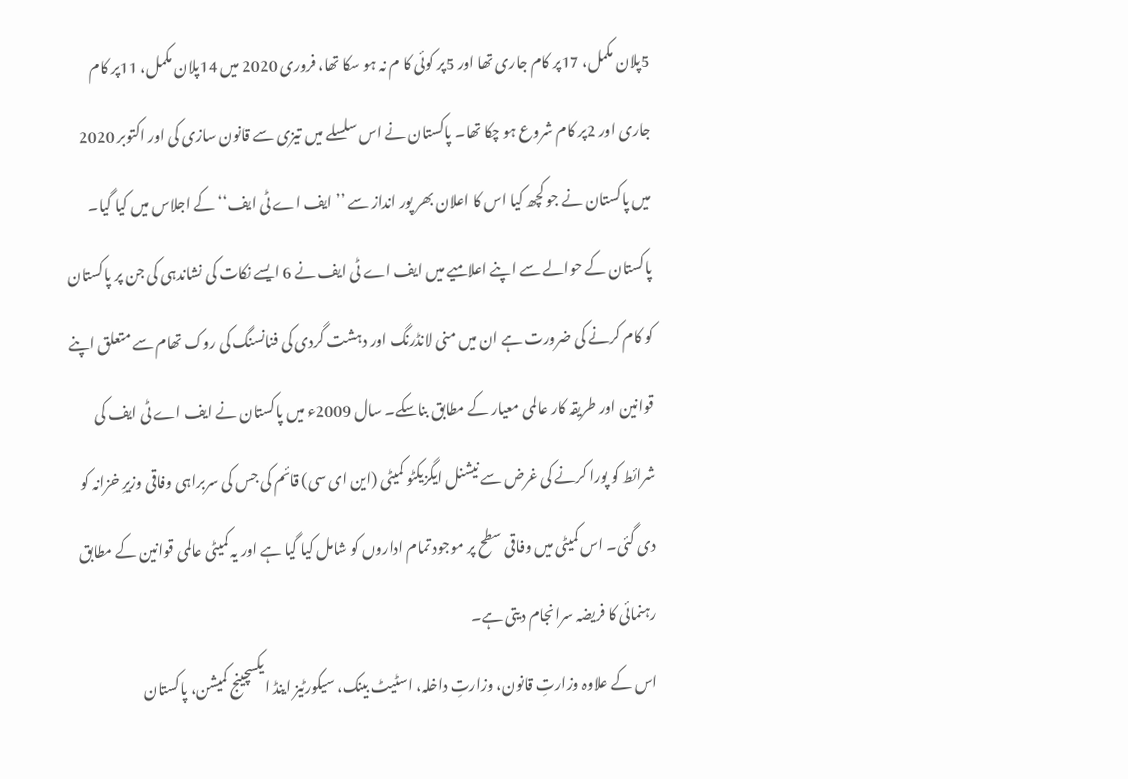5پلان مکمل، 17پر کام جاری تھا اور 5پر کوئی کا م نہ ہو سکا تھا، فروری 2020 میں 14پلان مکمل، 11پر کام جاری اور 2پر کام شروع ہو چکا تھا۔ پاکستان نے اس سلسلے میں تیزی سے قانون سازی کی اور اکتوبر 2020 میں پاکستان نے جو کچھ کیا اس کا اعلان بھر پور انداز سے ’’ایف اے ٹی ایف‘‘ کے اجلاس میں کیا گیا۔ پاکستان کے حوالے سے اپنے اعلامیے میں ایف اے ٹی ایف نے 6 ایسے نکات کی نشاندہی کی جن پر پاکستان کو کام کرنے کی ضرورت ہے ان میں منی لانڈرنگ اور دہشت گردی کی فنانسنگ کی روک تھام سے متعلق اپنے قوانین اور طریقہ کار عالمی معیار کے مطابق بناسکے۔ سال 2009ء میں پاکستان نے ایف اے ٹی ایف کی شرائط کو پورا کرنے کی غرض سے نیشنل ایگزیکٹو کمیٹی (این ای سی) قائم کی جس کی سربراہی وفاقی وزیرِ خزانہ کو دی گئی۔ اس کمیٹی میں وفاقی سطح پر موجود تمام اداروں کو شامل کیا گیا ہے اور یہ کمیٹی عالمی قوانین کے مطابق رہنمائی کا فریضہ سرانجام دیتی ہے۔
اس کے علاوہ وزارتِ قانون، وزارتِ داخلہ، اسٹیٹ بینک، سیکورٹیز اینڈ ایکسچینج کمیشن، پاکستان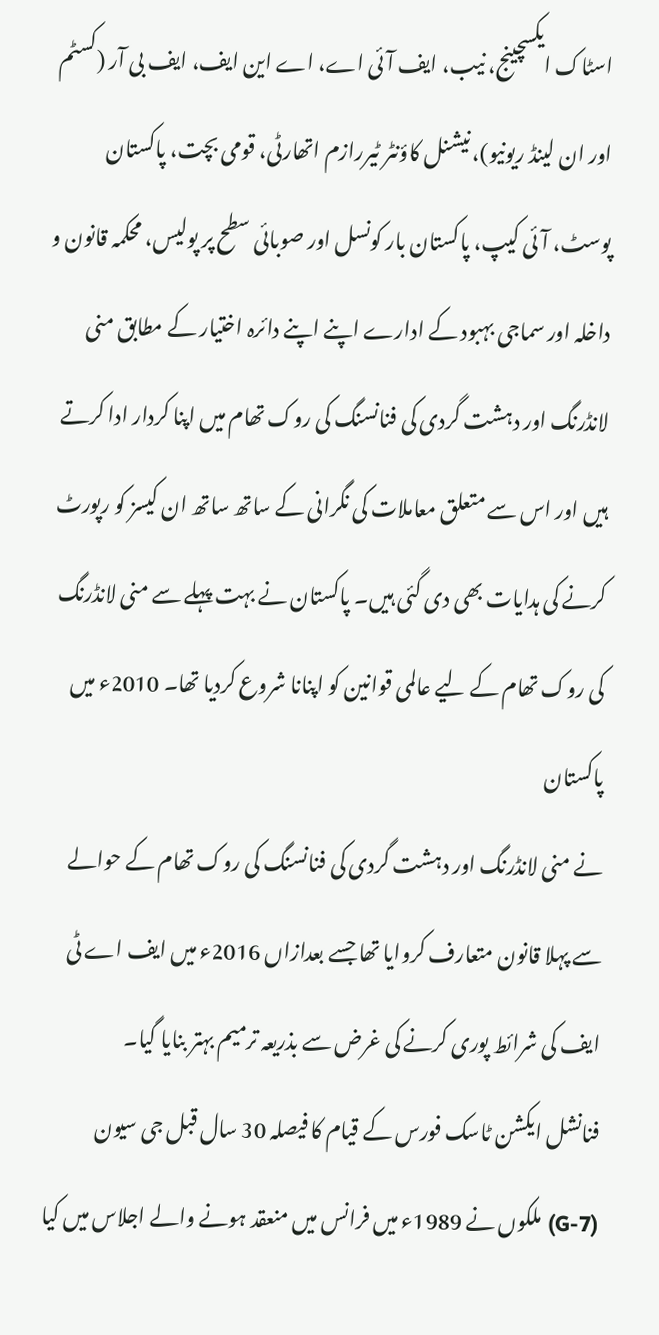اسٹاک ایکسچینج، نیب، ایف آئی اے، اے این ایف، ایف بی آر (کسٹم اور ان لینڈ ریونیو)، نیشنل کاؤنٹر ٹیررازم اتھارٹی، قومی بچت، پاکستان پوسٹ، آئی کیپ، پاکستان بار کونسل اور صوبائی سطح پر پولیس، محکمہ قانون و داخلہ اور سماجی بہبود کے ادارے اپنے اپنے دائرہ اختیار کے مطابق منی لانڈرنگ اور دہشت گردی کی فنانسنگ کی روک تھام میں اپنا کردار ادا کرتے ہیں اور اس سے متعلق معاملات کی نگرانی کے ساتھ ساتھ ان کیسز کو رپورٹ کرنے کی ہدایات بھی دی گئی ہیں۔ پاکستان نے بہت پہلے سے منی لانڈرنگ کی روک تھام کے لیے عالمی قوانین کو اپنانا شروع کردیا تھا۔ 2010ء میں پاکستان
نے منی لانڈرنگ اور دہشت گردی کی فنانسنگ کی روک تھام کے حوالے سے پہلا قانون متعارف کروایا تھا جسے بعدازاں 2016ء میں ایف اے ٹی ایف کی شرائط پوری کرنے کی غرض سے بذریعہ ترمیم بہتر بنایا گیا۔
فنانشل ایکشن ٹاسک فورس کے قیام کا فیصلہ 30 سال قبل جی سیون (G-7) ملکوں نے 1989ء میں فرانس میں منعقد ہونے والے اجلاس میں کیا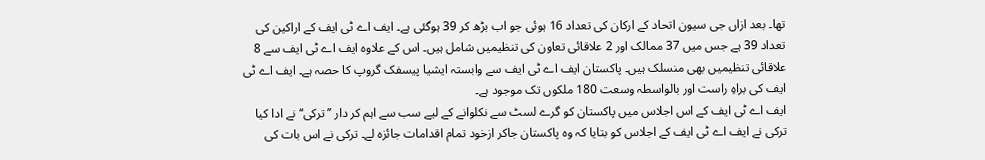تھا۔ بعد ازاں جی سیون اتحاد کے ارکان کی تعداد 16 ہوئی جو اب بڑھ کر 39 ہوگئی ہے۔ ایف اے ٹی ایف کے اراکین کی تعداد 39 ہے جس میں 37 ممالک اور 2 علاقائی تعاون کی تنظیمیں شامل ہیں۔ اس کے علاوہ ایف اے ٹی ایف سے 8 علاقائی تنظیمیں بھی منسلک ہیں۔ پاکستان ایف اے ٹی ایف سے وابستہ ایشیا پیسفک گروپ کا حصہ ہے۔ ایف اے ٹی ایف کی براہِ راست اور بالواسطہ وسعت 180 ملکوں تک موجود ہے۔
ایف اے ٹی ایف کے اس اجلاس میں پاکستان کو گرے لسٹ سے نکلوانے کے لیے سب سے اہم کر دار ’’ترکی‘‘ نے ادا کیا ترکی نے ایف اے ٹی ایف کے اجلاس کو بتایا کہ وہ پاکستان جاکر ازخود تمام اقدامات جائزہ لے۔ ترکی نے اس بات کی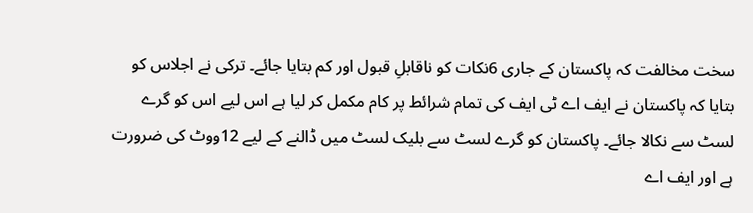سخت مخالفت کہ پاکستان کے جاری 6نکات کو ناقابلِ قبول اور کم بتایا جائے۔ ترکی نے اجلاس کو بتایا کہ پاکستان نے ایف اے ٹی ایف کی تمام شرائط پر کام مکمل کر لیا ہے اس لیے اس کو گرے لسٹ سے نکالا جائے۔ پاکستان کو گرے لسٹ سے بلیک لسٹ میں ڈالنے کے لیے 12ووٹ کی ضرورت ہے اور ایف اے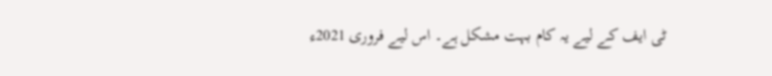ٹی ایف کے لیے یہ کام بہت مشکل ہے۔ اس لیے فروری 2021ء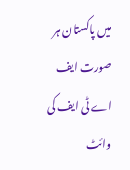میں پاکستان ہر صورت ایف اے ٹی ایف کی وائٹ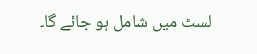لسٹ میں شامل ہو جائے گا۔